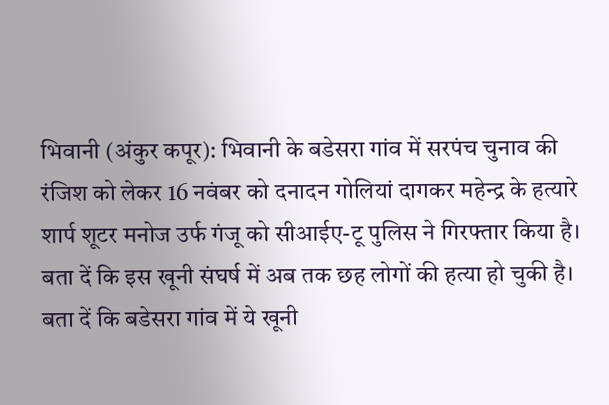भिवानी (अंकुर कपूर): भिवानी के बडेसरा गांव में सरपंच चुनाव की रंजिश को लेकर 16 नवंबर को दनादन गोलियां दागकर महेन्द्र के हत्यारे शार्प शूटर मनोज उर्फ गंजू को सीआईए-टू पुलिस ने गिरफ्तार किया है। बता दें कि इस खूनी संघर्ष में अब तक छह लोगों की हत्या हो चुकी है।
बता दें कि बडेसरा गांव में ये खूनी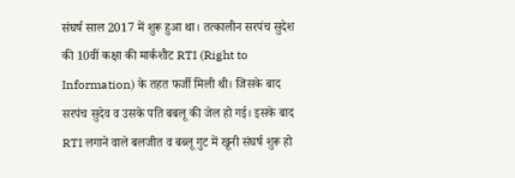संघर्ष साल 2017 में शुरू हुआ था। तत्कालीन सरपंच सुदेश की 10वीं कक्षा की मार्कशीट RTI (Right to Information) के तहत फर्जी मिली थी। जिसके बाद सरपंच सुदेव व उसके पति बबलू की जेल हो गई। इसके बाद RTI लगाने वाले बलजीत व बब्लू गुट में खूनी संघर्ष शुरू हो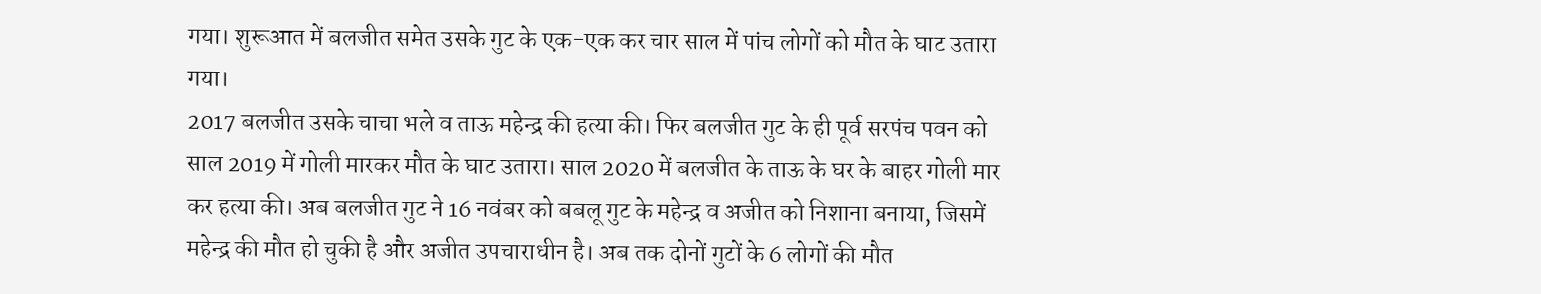गया। शुरूआत में बलजीत समेत उसके गुट के एक-एक कर चार साल में पांच लोगों को मौत के घाट उतारा गया।
2017 बलजीत उसके चाचा भले व ताऊ महेन्द्र की हत्या की। फिर बलजीत गुट के ही पूर्व सरपंच पवन को साल 2019 में गोली मारकर मौत के घाट उतारा। साल 2020 में बलजीत के ताऊ के घर के बाहर गोली मार कर हत्या की। अब बलजीत गुट ने 16 नवंबर को बबलू गुट के महेन्द्र व अजीत को निशाना बनाया, जिसमें महेन्द्र की मौत हो चुकी है और अजीत उपचाराधीन है। अब तक दोनों गुटों के 6 लोगों की मौत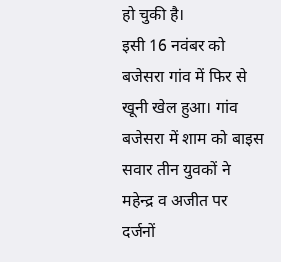हो चुकी है।
इसी 16 नवंबर को बजेसरा गांव में फिर से खूनी खेल हुआ। गांव बजेसरा में शाम को बाइस सवार तीन युवकों ने महेन्द्र व अजीत पर दर्जनों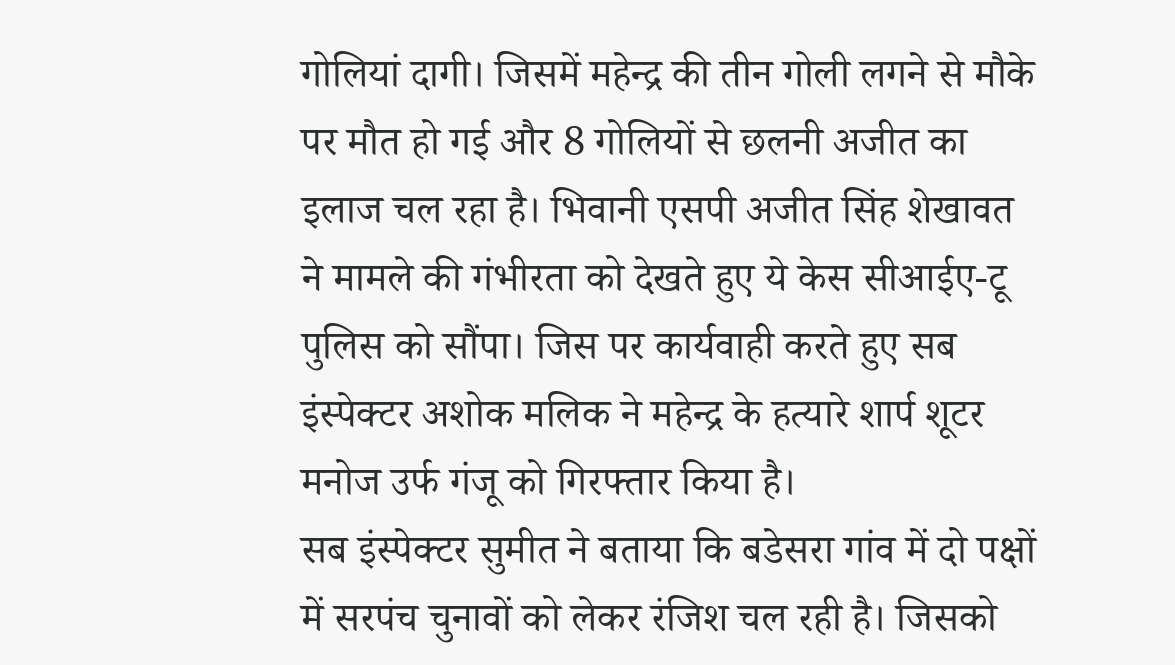गोलियां दागी। जिसमें महेन्द्र की तीन गोली लगने से मौके पर मौत हो गई और 8 गोलियों से छलनी अजीत का इलाज चल रहा है। भिवानी एसपी अजीत सिंह शेखावत ने मामले की गंभीरता को देखते हुए ये केस सीआईए-टू पुलिस को सौंपा। जिस पर कार्यवाही करते हुए सब इंस्पेक्टर अशोक मलिक ने महेन्द्र के हत्यारे शार्प शूटर मनोज उर्फ गंजू को गिरफ्तार किया है।
सब इंस्पेक्टर सुमीत ने बताया कि बडेसरा गांव में दो पक्षों में सरपंच चुनावों को लेकर रंजिश चल रही है। जिसको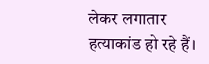लेकर लगातार हत्याकांड हो रहे हैं।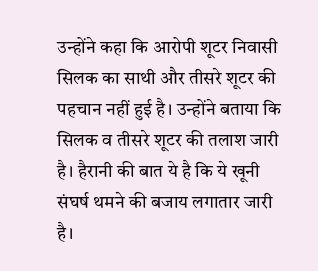उन्होंने कहा कि आरोपी शूटर निवासी सिलक का साथी और तीसरे शूटर की पहचान नहीं हुई है। उन्होंने बताया कि सिलक व तीसरे शूटर की तलाश जारी है। हैरानी की बात ये है कि ये खूनी संघर्ष थमने की बजाय लगातार जारी है।